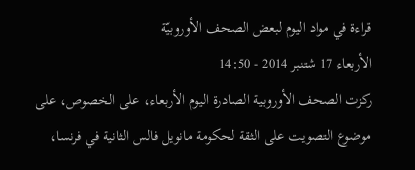قراءة في مواد اليوم لبعض الصحف الأوروبيّة
الأربعاء 17 شتنبر 2014 - 14:50
ركزت الصحف الأوروبية الصادرة اليوم الأربعاء، على الخصوص، على موضوع التصويت على الثقة لحكومة مانويل فالس الثانية في فرنسا،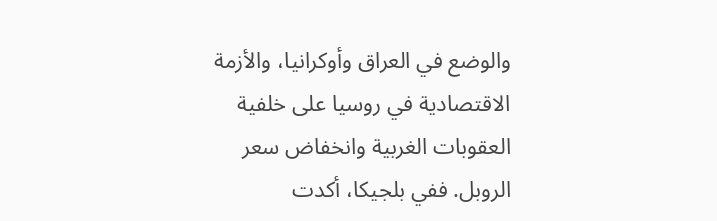والوضع في العراق وأوكرانيا، والأزمة الاقتصادية في روسيا على خلفية العقوبات الغربية وانخفاض سعر الروبل. ففي بلجيكا، أكدت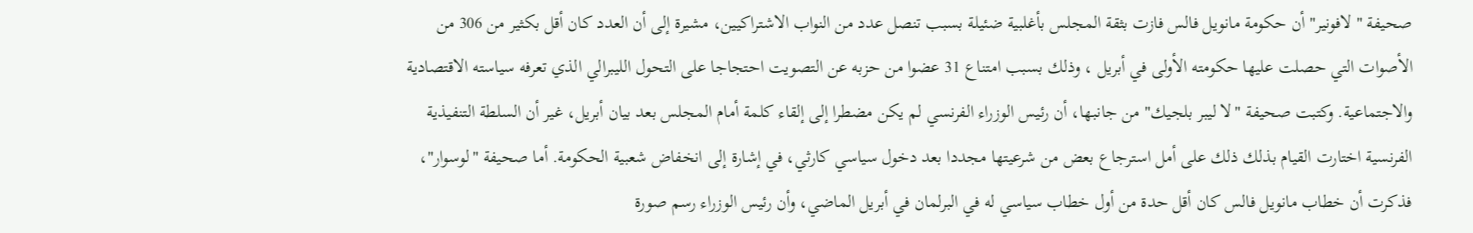صحيفة " لافونير" أن حكومة مانويل فالس فازت بثقة المجلس بأغلبية ضئيلة بسبب تنصل عدد من النواب الاشتراكيين، مشيرة إلى أن العدد كان أقل بكثير من 306 من الأصوات التي حصلت عليها حكومته الأولى في أبريل ، وذلك بسبب امتناع 31 عضوا من حزبه عن التصويت احتجاجا على التحول الليبرالي الذي تعرفه سياسته الاقتصادية والاجتماعية. وكتبت صحيفة "لا ليبر بلجيك" من جانبها، أن رئيس الوزراء الفرنسي لم يكن مضطرا إلى إلقاء كلمة أمام المجلس بعد بيان أبريل، غير أن السلطة التنفيذية الفرنسية اختارت القيام بذلك ذلك على أمل استرجاع بعض من شرعيتها مجددا بعد دخول سياسي كارثي، في إشارة إلى انخفاض شعبية الحكومة. أما صحيفة "لوسوار"، فذكرت أن خطاب مانويل فالس كان أقل حدة من أول خطاب سياسي له في البرلمان في أبريل الماضي، وأن رئيس الوزراء رسم صورة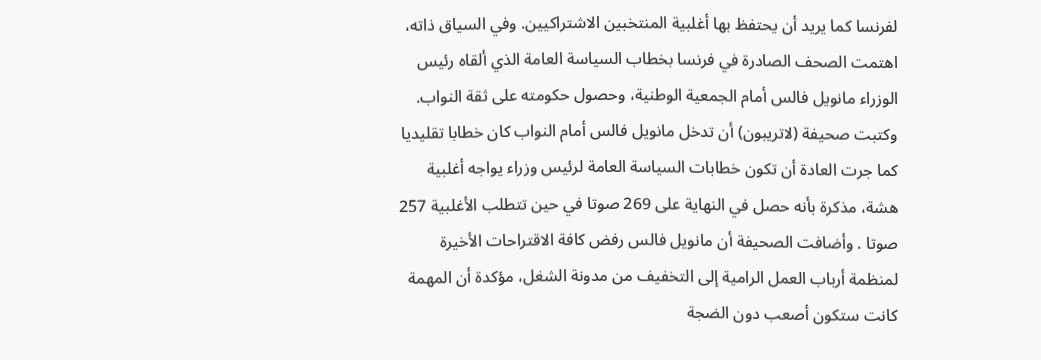لفرنسا كما يريد أن يحتفظ بها أغلبية المنتخبين الاشتراكيين. وفي السياق ذاته، اهتمت الصحف الصادرة في فرنسا بخطاب السياسة العامة الذي ألقاه رئيس الوزراء مانويل فالس أمام الجمعية الوطنية، وحصول حكومته على ثقة النواب. وكتبت صحيفة (لاتريبون) أن تدخل مانويل فالس أمام النواب كان خطابا تقليديا كما جرت العادة أن تكون خطابات السياسة العامة لرئيس وزراء يواجه أغلبية هشة، مذكرة بأنه حصل في النهاية على 269 صوتا في حين تتطلب الأغلبية 257 صوتا . وأضافت الصحيفة أن مانويل فالس رفض كافة الاقتراحات الأخيرة لمنظمة أرباب العمل الرامية إلى التخفيف من مدونة الشغل، مؤكدة أن المهمة كانت ستكون أصعب دون الضجة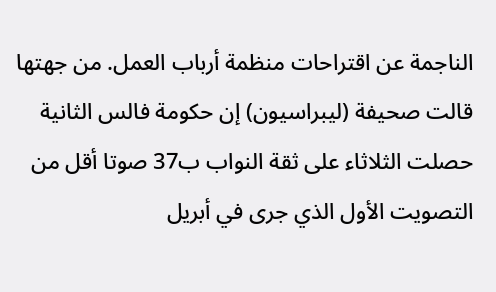الناجمة عن اقتراحات منظمة أرباب العمل. من جهتها قالت صحيفة (ليبراسيون) إن حكومة فالس الثانية حصلت الثلاثاء على ثقة النواب ب37 صوتا أقل من التصويت الأول الذي جرى في أبريل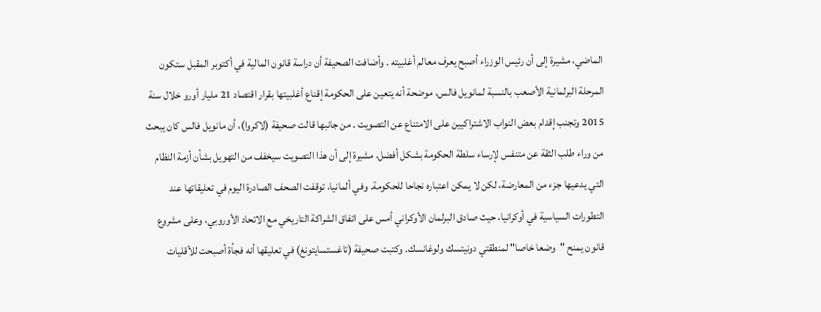الماضي، مشيرة إلى أن رئيس الوزراء أصبح يعرف معالم أغلبيته . وأضافت الصحيفة أن دراسة قانون المالية في أكتوبر المقبل ستكون المرحلة البرلمانية الأصعب بالنسبة لمانويل فالس، موضحة أنه يتعين على الحكومة إقناع أغلبيتها بقرار اقتصاد 21 مليار أورو خلال سنة 2015 وتجنب إقدام بعض النواب الاشتراكيين على الامتناع عن التصويت . من جانبها قالت صحيفة (لاكروا)، أن مانويل فالس كان يبحث من وراء طلب الثقة عن متنفس لإرساء سلطة الحكومة بشكل أفضل، مشيرة إلى أن هذا التصويت سيخفف من التهويل بشأن أزمة النظام التي يدعيها جزء من المعارضة، لكن لا يمكن اعتباره نجاحا للحكومة. وفي ألمانيا، توقفت الصحف الصادرة اليوم في تعليقاتها عند التطورات السياسية في أوكرانيا، حيث صادق البرلمان الأوكراني أمس على اتفاق الشراكة التاريخي مع الاتحاد الأوروبي، وعلى مشروع قانون يمنح "وضعا خاصا" لمنطقتي دونيتسك ولوغانسك. وكتبت صحيفة (تاغستسايتونغ) في تعليقها أنه فجأة أصبحت للأقليات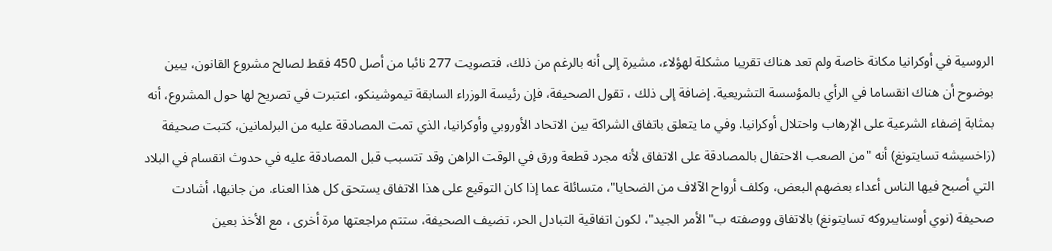الروسية في أوكرانيا مكانة خاصة ولم تعد هناك تقريبا مشكلة لهؤلاء، مشيرة إلى أنه بالرغم من ذلك، فتصويت 277 نائبا من أصل 450 فقط لصالح مشروع القانون، يبين بوضوح أن هناك انقساما في الرأي بالمؤسسة التشريعية. إضافة إلى ذلك ، تقول الصحيفة، فإن رئيسة الوزراء السابقة تيموشينكو، اعتبرت في تصريح لها حول المشروع، أنه بمثابة إضفاء الشرعية على الإرهاب واحتلال أوكرانيا. وفي ما يتعلق باتفاق الشراكة بين الاتحاد الأوروبي وأوكرانيا، الذي تمت المصادقة عليه من البرلمانين، كتبت صحيفة (زاخسيشه تسايتونغ) أنه "من الصعب الاحتفال بالمصادقة على الاتفاق لأنه مجرد قطعة ورق في الوقت الراهن وقد تتسبب قبل المصادقة عليه في حدوث انقسام في البلاد التي أصبح فيها الناس أعداء بعضهم البعض، وكلف أرواح الآلاف من الضحايا"، متسائلة عما إذا كان التوقيع على هذا الاتفاق يستحق كل هذا العناء. من جانبها، أشادت صحيفة (نوي أوسنايبروكه تسايتونغ) بالاتفاق ووصفته ب"الأمر الجيد"، لكون اتفاقية التبادل الحر، تضيف الصحيفة، ستتم مراجعتها مرة أخرى ، مع الأخذ بعين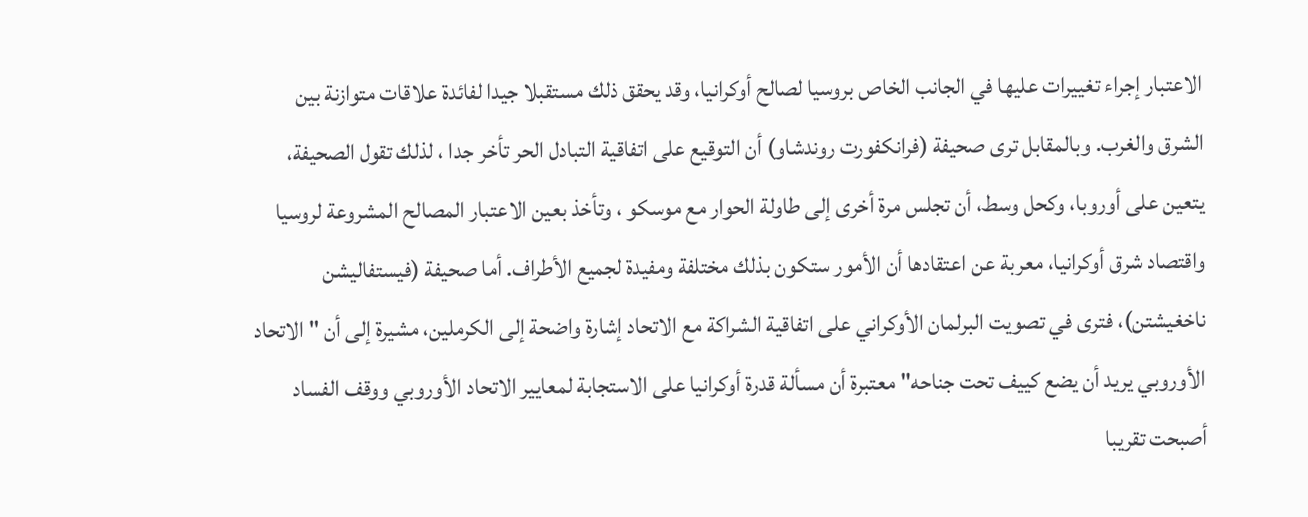الاعتبار إجراء تغييرات عليها في الجانب الخاص بروسيا لصالح أوكرانيا، وقد يحقق ذلك مستقبلا جيدا لفائدة علاقات متوازنة بين الشرق والغرب. وبالمقابل ترى صحيفة (فرانكفورت روندشاو) أن التوقيع على اتفاقية التبادل الحر تأخر جدا ، لذلك تقول الصحيفة، يتعين على أوروبا، وكحل وسط، أن تجلس مرة أخرى إلى طاولة الحوار مع موسكو ، وتأخذ بعين الاعتبار المصالح المشروعة لروسيا واقتصاد شرق أوكرانيا، معربة عن اعتقادها أن الأمور ستكون بذلك مختلفة ومفيدة لجميع الأطراف. أما صحيفة (فيستفاليشن ناخغيشتن)، فترى في تصويت البرلمان الأوكراني على اتفاقية الشراكة مع الاتحاد إشارة واضحة إلى الكرملين، مشيرة إلى أن " الاتحاد الأوروبي يريد أن يضع كييف تحت جناحه" معتبرة أن مسألة قدرة أوكرانيا على الاستجابة لمعايير الاتحاد الأوروبي ووقف الفساد أصبحت تقريبا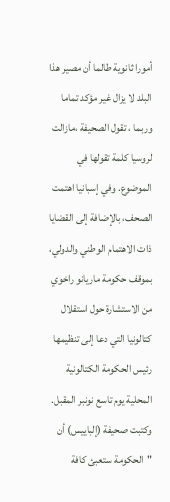أمورا ثانوية طالما أن مصير هذا البلد لا يزال غير مؤكد تماما وربما ، تقول الصحيفة ،مازالت لروسيا كلمة تقولها في الموضوع. وفي إسبانيا اهتمت الصحف، بالإضافة إلى القضايا ذات الاهتمام الوطني والدولي، بموقف حكومة ماريانو راخوي من الاستشارة حول استقلال كتالونيا التي دعا إلى تنظيمها رئيس الحكومة الكتالونية المحلية يوم تاسع نونبر المقبل. وكتبت صحيفة (إلباييس) أن "الحكومة ستعبئ كافة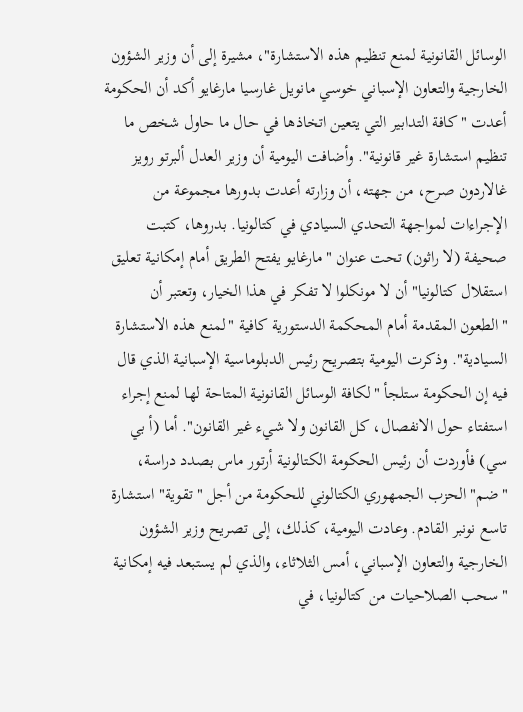الوسائل القانونية لمنع تنظيم هذه الاستشارة"، مشيرة إلى أن وزير الشؤون الخارجية والتعاون الإسباني خوسي مانويل غارسيا مارغايو أكد أن الحكومة أعدت "كافة التدابير التي يتعين اتخاذها في حال ما حاول شخص ما تنظيم استشارة غير قانونية". وأضافت اليومية أن وزير العدل ألبرتو رويز غالاردون صرح، من جهته، أن وزارته أعدت بدورها مجموعة من الإجراءات لمواجهة التحدي السيادي في كتالونيا. بدروها، كتبت صحيفة (لا راثون) تحت عنوان "مارغايو يفتح الطريق أمام إمكانية تعليق استقلال كتالونيا" أن لا مونكلوا لا تفكر في هذا الخيار، وتعتبر أن "الطعون المقدمة أمام المحكمة الدستورية كافية "لمنع هذه الاستشارة السيادية". وذكرت اليومية بتصريح رئيس الدبلوماسية الإسبانية الذي قال فيه إن الحكومة ستلجأ "لكافة الوسائل القانونية المتاحة لها لمنع إجراء استفتاء حول الانفصال، كل القانون ولا شيء غير القانون". أما (أ بي سي) فأوردت أن رئيس الحكومة الكتالونية أرتور ماس بصدد دراسة، "ضم" الحزب الجمهوري الكتالوني للحكومة من أجل "تقوية" استشارة تاسع نونبر القادم. وعادت اليومية، كذلك، إلى تصريح وزير الشؤون الخارجية والتعاون الإسباني، أمس الثلاثاء، والذي لم يستبعد فيه إمكانية "سحب الصلاحيات من كتالونيا، في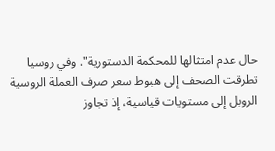حال عدم امتثالها للمحكمة الدستورية". وفي روسيا تطرقت الصحف إلى هبوط سعر صرف العملة الروسية الروبل إلى مستويات قياسية، إذ تجاوز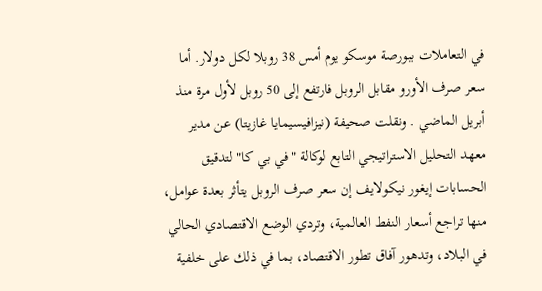في التعاملات ببورصة موسكو يوم أمس 38 روبلا لكل دولار. أما سعر صرف الأورو مقابل الروبل فارتفع إلى 50 روبل لأول مرة منذ أبريل الماضي . ونقلت صحيفة (نيزافيسيمايا غازيتا) عن مدير معهد التحليل الاستراتيجي التابع لوكالة "في بي كا" لتدقيق الحسابات إيغور نيكولايف إن سعر صرف الروبل يتأثر بعدة عوامل، منها تراجع أسعار النفط العالمية، وتردي الوضع الاقتصادي الحالي في البلاد، وتدهور آفاق تطور الاقتصاد، بما في ذلك على خلفية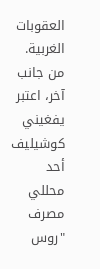العقوبات الغربية. من جانب آخر، اعتبر يفغيني كوشيليف أحد محللي مصرف "روس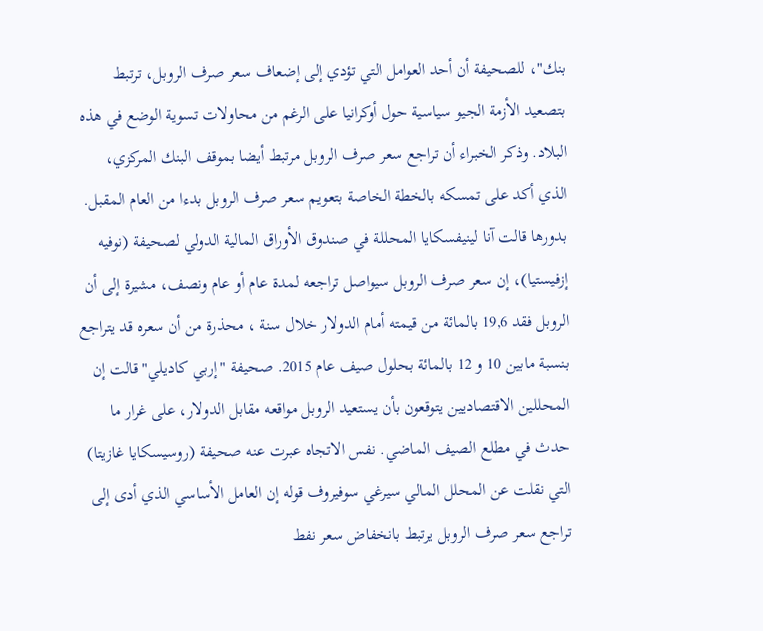بنك"، للصحيفة أن أحد العوامل التي تؤدي إلى إضعاف سعر صرف الروبل، ترتبط بتصعيد الأزمة الجيو سياسية حول أوكرانيا على الرغم من محاولات تسوية الوضع في هذه البلاد. وذكر الخبراء أن تراجع سعر صرف الروبل مرتبط أيضا بموقف البنك المركزي، الذي أكد على تمسكه بالخطة الخاصة بتعويم سعر صرف الروبل بدءا من العام المقبل. بدورها قالت آنا لينيفسكايا المحللة في صندوق الأوراق المالية الدولي لصحيفة (نوفيه إزفيستيا)، إن سعر صرف الروبل سيواصل تراجعه لمدة عام أو عام ونصف، مشيرة إلى أن الروبل فقد 19,6 بالمائة من قيمته أمام الدولار خلال سنة ، محذرة من أن سعره قد يتراجع بنسبة مابين 10 و 12 بالمائة بحلول صيف عام 2015. صحيفة "إربي كاديلي"قالت إن المحللين الاقتصاديين يتوقعون بأن يستعيد الروبل مواقعه مقابل الدولار، على غرار ما حدث في مطلع الصيف الماضي. نفس الاتجاه عبرت عنه صحيفة (روسيسكايا غازيتا) التي نقلت عن المحلل المالي سيرغي سوفيروف قوله إن العامل الأساسي الذي أدى إلى تراجع سعر صرف الروبل يرتبط بانخفاض سعر نفط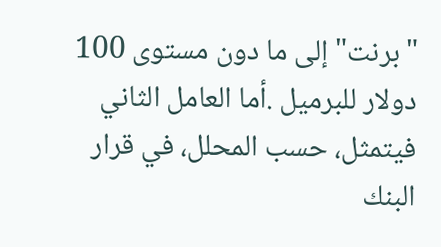"برنت" إلى ما دون مستوى 100 دولار للبرميل .أما العامل الثاني فيتمثل، حسب المحلل، في قرار البنك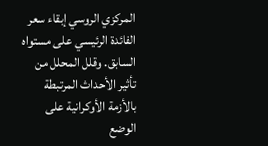المركزي الروسي إبقاء سعر الفائدة الرئيسي على مستواه السابق. وقلل المحلل من تأثير الأحداث المرتبطة بالأزمة الأوكرانية على الوضع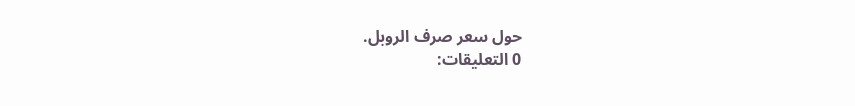حول سعر صرف الروبل.
0 التعليقات: